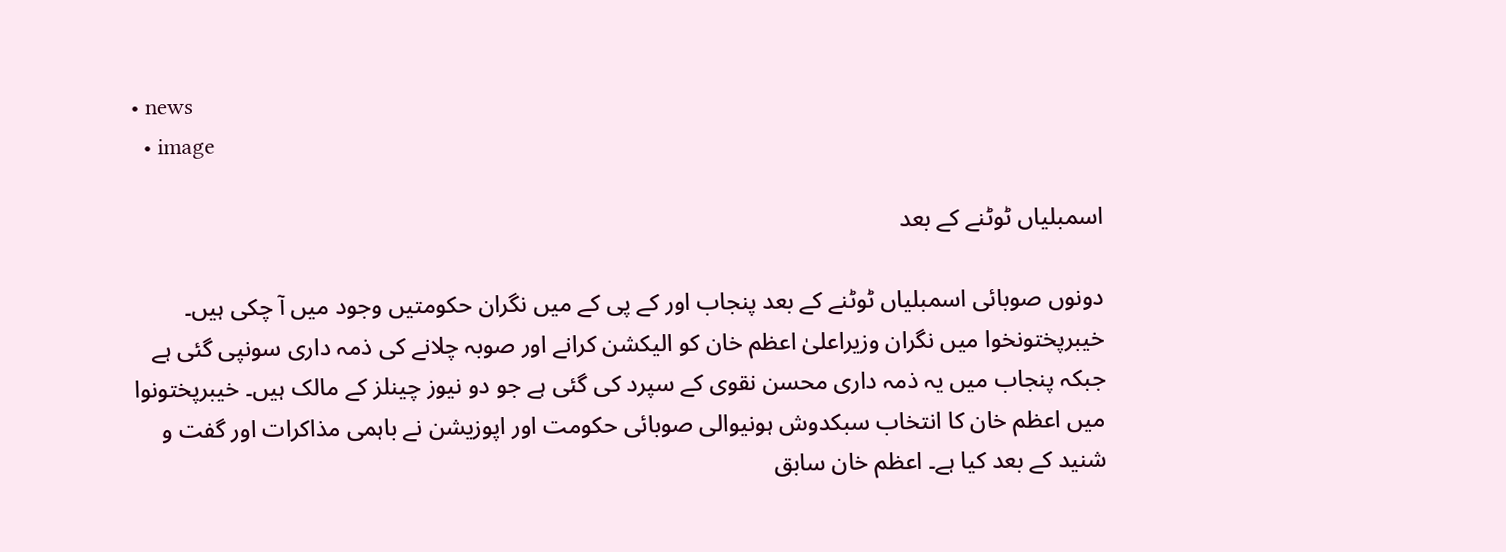• news
  • image

اسمبلیاں ٹوٹنے کے بعد

دونوں صوبائی اسمبلیاں ٹوٹنے کے بعد پنجاب اور کے پی کے میں نگران حکومتیں وجود میں آ چکی ہیں۔ خیبرپختونخوا میں نگران وزیراعلیٰ اعظم خان کو الیکشن کرانے اور صوبہ چلانے کی ذمہ داری سونپی گئی ہے جبکہ پنجاب میں یہ ذمہ داری محسن نقوی کے سپرد کی گئی ہے جو دو نیوز چینلز کے مالک ہیں۔ خیبرپختونوا میں اعظم خان کا انتخاب سبکدوش ہونیوالی صوبائی حکومت اور اپوزیشن نے باہمی مذاکرات اور گفت و شنید کے بعد کیا ہے۔ اعظم خان سابق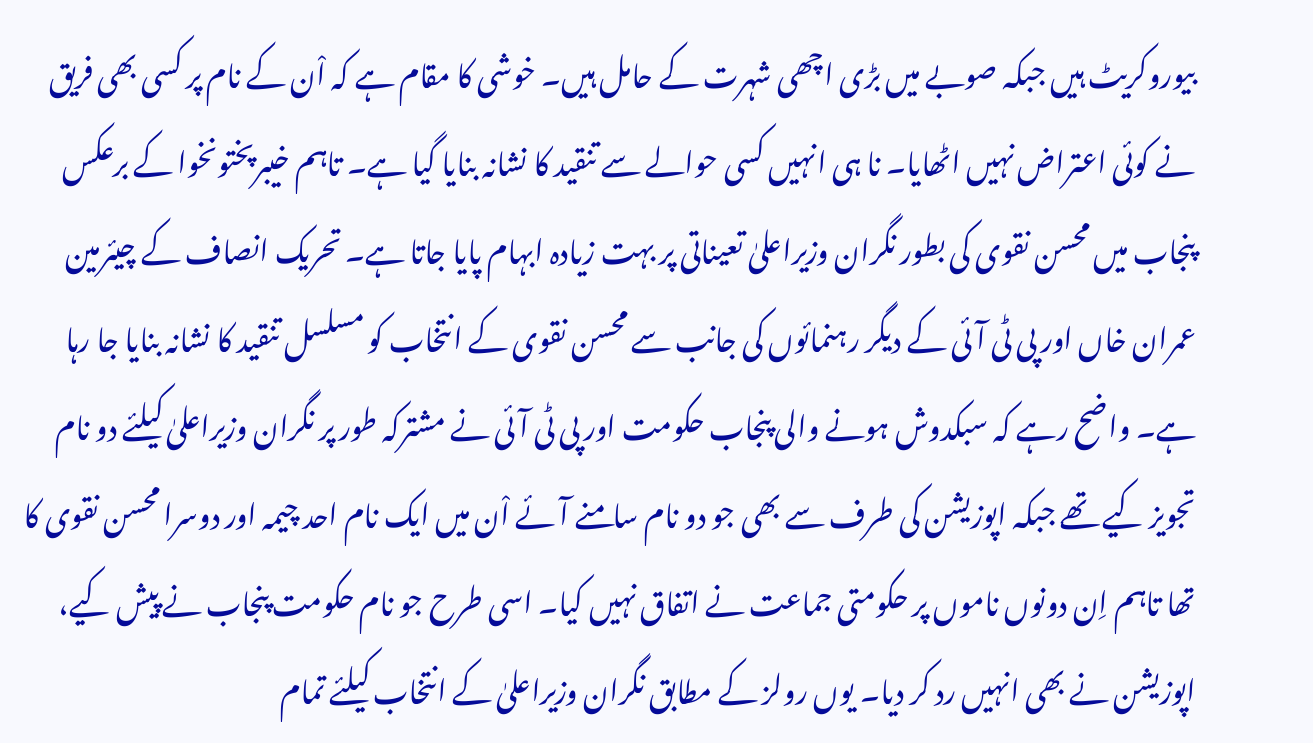بیوروکریٹ ہیں جبکہ صوبے میں بڑی اچھی شہرت کے حامل ہیں۔ خوشی کا مقام ہے کہ اْن کے نام پر کسی بھی فریق نے کوئی اعتراض نہیں اٹھایا۔ نا ہی انہیں کسی حوالے سے تنقید کا نشانہ بنایا گیا ہے۔ تاہم خیبرپختونخوا کے برعکس پنجاب میں محسن نقوی کی بطور نگران وزیراعلیٰ تعیناتی پر بہت زیادہ ابہام پایا جاتا ہے۔ تحریک انصاف کے چیئرمین عمران خاں اور پی ٹی آئی کے دیگر رہنمائوں کی جانب سے محسن نقوی کے انتخاب کو مسلسل تنقید کا نشانہ بنایا جا رہا ہے۔ واضح رہے کہ سبکدوش ہونے والی پنجاب حکومت اور پی ٹی آئی نے مشترکہ طور پر نگران وزیراعلیٰ کیلئے دو نام تجویز کیے تھے جبکہ اپوزیشن کی طرف سے بھی جو دو نام سامنے آئے اْن میں ایک نام احد چیمہ اور دوسرا محسن نقوی کا تھا تاہم اِن دونوں ناموں پر حکومتی جماعت نے اتفاق نہیں کیا۔ اسی طرح جو نام حکومت پنجاب نے پیش کیے، اپوزیشن نے بھی انہیں رد کر دیا۔ یوں رولز کے مطابق نگران وزیراعلیٰ کے انتخاب کیلئے تمام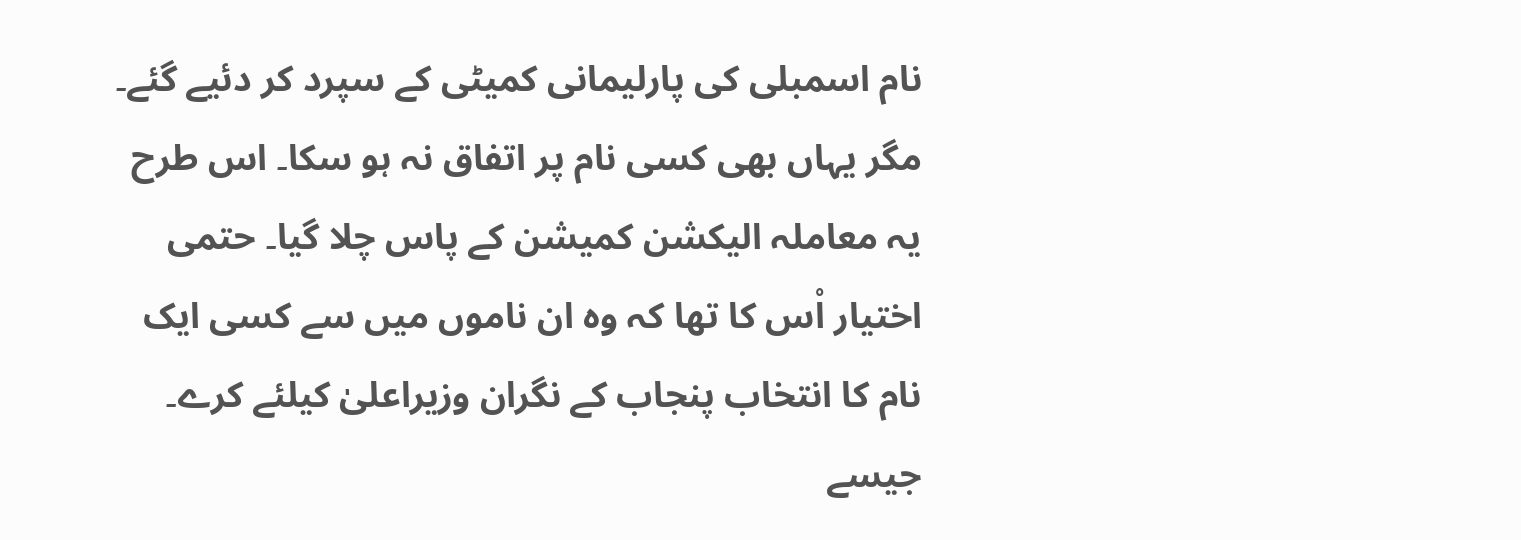نام اسمبلی کی پارلیمانی کمیٹی کے سپرد کر دئیے گئے۔ مگر یہاں بھی کسی نام پر اتفاق نہ ہو سکا۔ اس طرح یہ معاملہ الیکشن کمیشن کے پاس چلا گیا۔ حتمی اختیار اْس کا تھا کہ وہ ان ناموں میں سے کسی ایک نام کا انتخاب پنجاب کے نگران وزیراعلیٰ کیلئے کرے۔ جیسے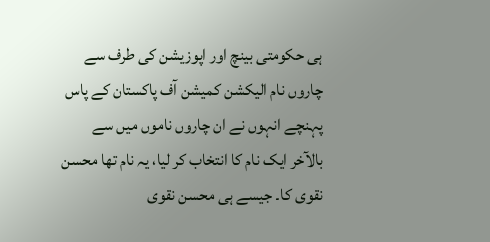ہی حکومتی بینچ اور اپوزیشن کی طرف سے چاروں نام الیکشن کمیشن آف پاکستان کے پاس پہنچے انہوں نے ان چاروں ناموں میں سے بالآخر ایک نام کا انتخاب کر لیا، یہ نام تھا محسن نقوی کا۔ جیسے ہی محسن نقوی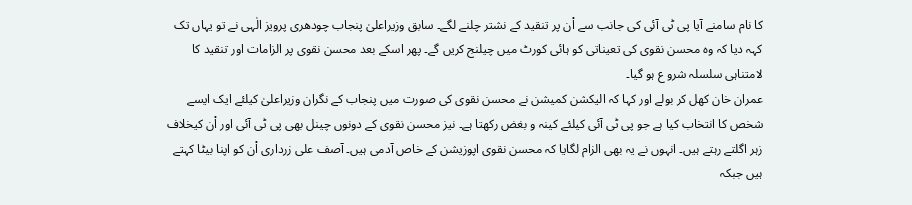کا نام سامنے آیا پی ٹی آئی کی جانب سے اْن پر تنقید کے نشتر چلنے لگے۔ سابق وزیراعلیٰ پنجاب چودھری پرویز الٰہی نے تو یہاں تک کہہ دیا کہ وہ محسن نقوی کی تعیناتی کو ہائی کورٹ میں چیلنج کریں گے۔ پھر اسکے بعد محسن نقوی پر الزامات اور تنقید کا لامتناہی سلسلہ شرو ع ہو گیا۔
عمران خان کھل کر بولے اور کہا کہ الیکشن کمیشن نے محسن نقوی کی صورت میں پنجاب کے نگران وزیراعلیٰ کیلئے ایک ایسے شخص کا انتخاب کیا ہے جو پی ٹی آئی کیلئے کینہ و بغض رکھتا ہے۔ نیز محسن نقوی کے دونوں چینل بھی پی ٹی آئی اور اْن کیخلاف زہر اگلتے رہتے ہیں۔ انہوں نے یہ بھی الزام لگایا کہ محسن نقوی اپوزیشن کے خاص آدمی ہیں۔ آصف علی زرداری اْن کو اپنا بیٹا کہتے ہیں جبکہ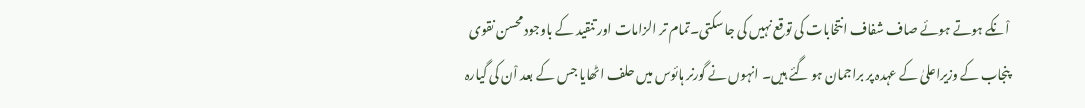اْنکے ہوتے ہوئے صاف شفاف انتخابات کی توقع نہیں کی جا سکتی۔تمام تر الزامات اور تنقید کے باوجود محسن نقوی پنجاب کے وزیراعلیٰ کے عہدہ پر براجمان ہو گئے ہیں۔ انہوں نے گورنر ہائوس میں حلف اٹھایا جس کے بعد اْن کی گیارہ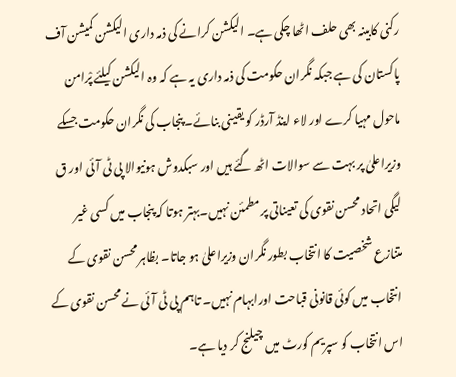رکنی کابینہ بھی حلف اٹھا چکی ہے۔ الیکشن کرانے کی ذمہ داری الیکشن کمیشن آف پاکستان کی ہے جبکہ نگران حکومت کی ذمہ داری یہ ہے کہ وہ الیکشن کیلئے پْرامن ماحول مہیا کرے اور لاء اینڈ آرڈر کو یقینی بنائے۔ پنجاب کی نگران حکومت جسکے وزیراعلیٰ پر بہت سے سوالات اٹھ گئے ہیں اور سبکدوش ہونیوالا پی ٹی آئی اور ق لیگی اتحاد محسن نقوی کی تعیناتی پر مطمئن نہیں۔بہتر ہوتا کہ پنجاب میں کسی غیر متنازع شخصیت کا انتخاب بطور نگران وزیراعلیٰ ہو جاتا۔ بظاہر محسن نقوی کے انتخاب میں کوئی قانونی قباحت اورابہام نہیں۔ تاہم پی ٹی آئی نے محسن نقوی کے اس انتخاب کو سپریم کورٹ میں چیلنج کر دیا ہے۔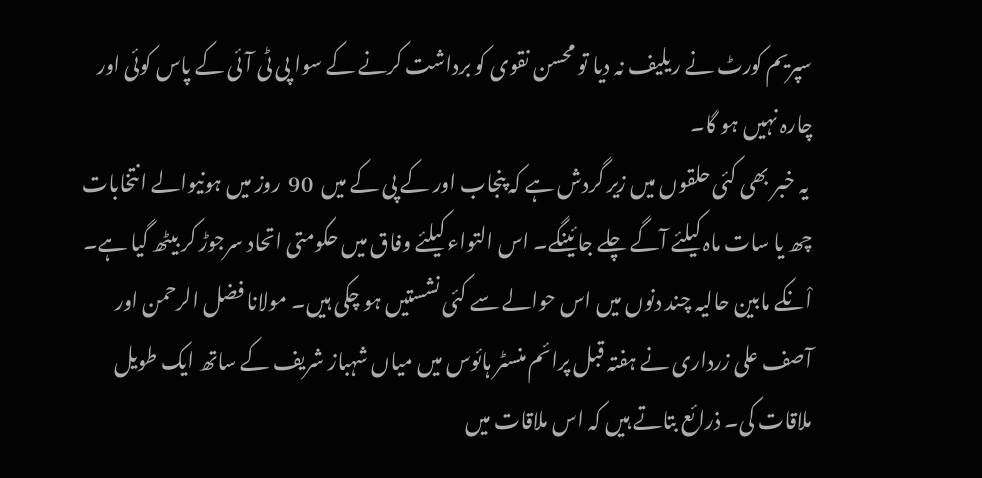سپریم کورٹ نے ریلیف نہ دیا تو محسن نقوی کو برداشت کرنے کے سوا پی ٹی آئی کے پاس کوئی اور چارہ نہیں ہو گا۔
 یہ خبر بھی کئی حلقوں میں زیر گردش ہے کہ پنجاب اور کے پی کے میں  90  روز میں ہونیوالے انتخابات چھ یا سات ماہ کیلئے آگے چلے جائینگے۔ اس التواء کیلئے وفاق میں حکومتی اتحاد سرجوڑ کر بیٹھ گیا ہے۔ اْنکے مابین حالیہ چند دنوں میں اس حوالے سے کئی نشستیں ہو چکی ہیں۔ مولانا فضل الرحمن اور آصف علی زرداری نے ہفتہ قبل پرائم منسٹر ہائوس میں میاں شہباز شریف کے ساتھ ایک طویل ملاقات کی۔ ذرائع بتاتے ہیں کہ اس ملاقات میں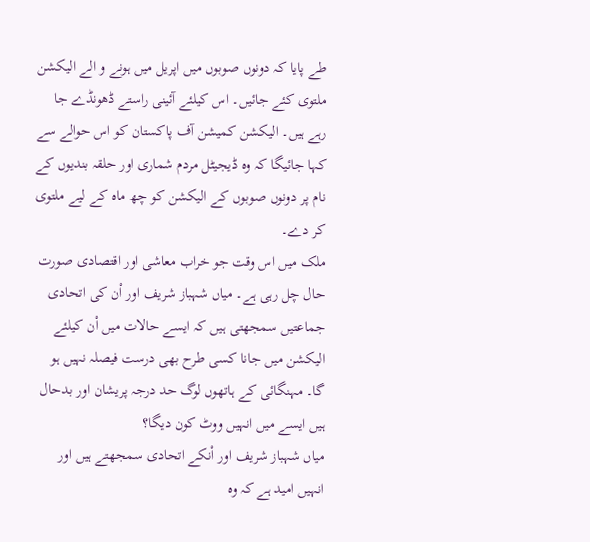طے پایا کہ دونوں صوبوں میں اپریل میں ہونے و الے الیکشن ملتوی کئے جائیں۔ اس کیلئے آئینی راستے ڈھونڈے جا رہے ہیں۔ الیکشن کمیشن آف پاکستان کو اس حوالے سے کہا جائیگا کہ وہ ڈیجیٹل مردم شماری اور حلقہ بندیوں کے نام پر دونوں صوبوں کے الیکشن کو چھ ماہ کے لیے ملتوی کر دے۔
ملک میں اس وقت جو خراب معاشی اور اقتصادی صورت حال چل رہی ہے۔ میاں شہباز شریف اور اْن کی اتحادی جماعتیں سمجھتی ہیں کہ ایسے حالات میں اْن کیلئے الیکشن میں جانا کسی طرح بھی درست فیصلہ نہیں ہو گا۔ مہنگائی کے ہاتھوں لوگ حد درجہ پریشان اور بدحال ہیں ایسے میں انہیں ووٹ کون دیگا؟
میاں شہباز شریف اور اْنکے اتحادی سمجھتے ہیں اور انہیں امید ہے کہ وہ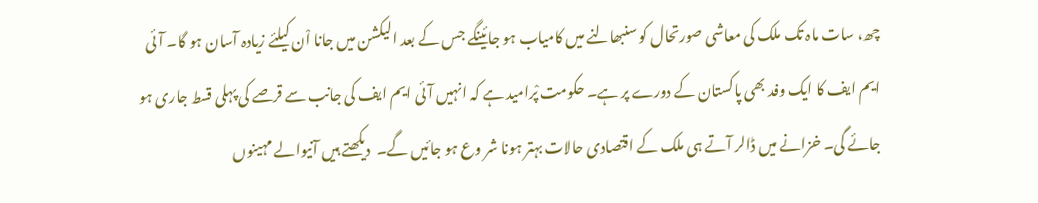چھ، سات ماہ تک ملک کی معاشی صورتحال کو سنبھالنے میں کامیاب ہو جائینگے جس کے بعد الیکشن میں جانا اْن کیلئے زیادہ آسان ہو گا۔ آئی ایم ایف کا ایک وفد بھی پاکستان کے دورے پر ہے۔ حکومت پْرامید ہے کہ انہیں آئی ایم ایف کی جانب سے قرصے کی پہلی قسط جاری ہو جائے گی۔ خزانے میں ڈالر آتے ہی ملک کے اقتصادی حالات بہتر ہونا شر وع ہو جائیں گے۔  دیکھتے ہیں آنیوالے مہینوں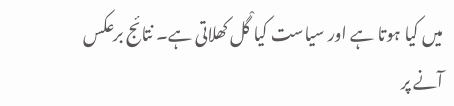میں کیا ہوتا ہے اور سیاست کیا گْل کھلاتی ہے۔ نتائج برعکس آنے پر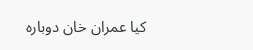کیا عمران خان دوبارہ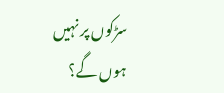سڑکوں پر نہیں ہوں گے؟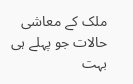ملک کے معاشی حالات جو پہلے ہی بہت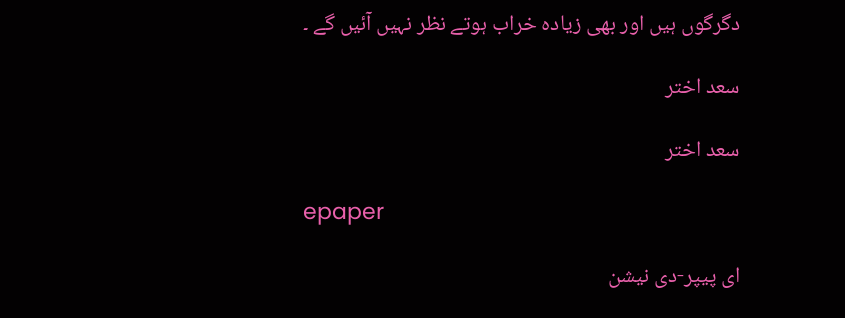دگرگوں ہیں اور بھی زیادہ خراب ہوتے نظر نہیں آئیں گے ۔

سعد اختر

سعد اختر

epaper

ای پیپر-دی نیشن